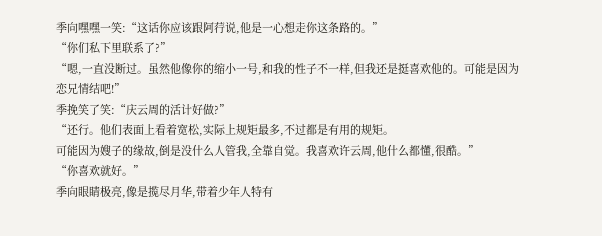季向嘿嘿一笑:“这话你应该跟阿荇说,他是一心想走你这条路的。”
“你们私下里联系了?”
“嗯,一直没断过。虽然他像你的缩小一号,和我的性子不一样,但我还是挺喜欢他的。可能是因为恋兄情结吧!”
季挽笑了笑:“庆云周的活计好做?”
“还行。他们表面上看着宽松,实际上规矩最多,不过都是有用的规矩。
可能因为嫂子的缘故,倒是没什么人管我,全靠自觉。我喜欢许云周,他什么都懂,很酷。”
“你喜欢就好。”
季向眼睛极亮,像是揽尽月华,带着少年人特有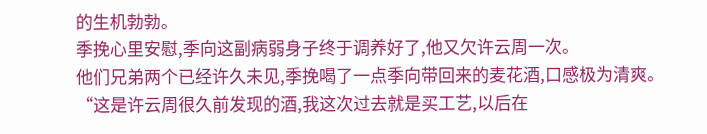的生机勃勃。
季挽心里安慰,季向这副病弱身子终于调养好了,他又欠许云周一次。
他们兄弟两个已经许久未见,季挽喝了一点季向带回来的麦花酒,口感极为清爽。
“这是许云周很久前发现的酒,我这次过去就是买工艺,以后在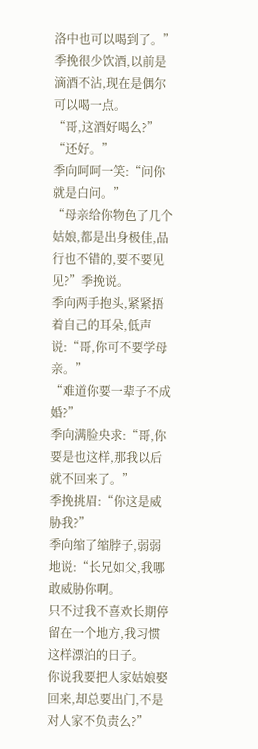洛中也可以喝到了。”
季挽很少饮酒,以前是滴酒不沾,现在是偶尔可以喝一点。
“哥,这酒好喝么?”
“还好。”
季向呵呵一笑:“问你就是白问。”
“母亲给你物色了几个姑娘,都是出身极佳,品行也不错的,要不要见见?”季挽说。
季向两手抱头,紧紧捂着自己的耳朵,低声说:“哥,你可不要学母亲。”
“难道你要一辈子不成婚?”
季向满脸央求:“哥,你要是也这样,那我以后就不回来了。”
季挽挑眉:“你这是威胁我?”
季向缩了缩脖子,弱弱地说:“长兄如父,我哪敢威胁你啊。
只不过我不喜欢长期停留在一个地方,我习惯这样漂泊的日子。
你说我要把人家姑娘娶回来,却总要出门,不是对人家不负责么?”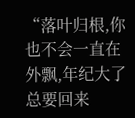“落叶归根,你也不会一直在外飘,年纪大了总要回来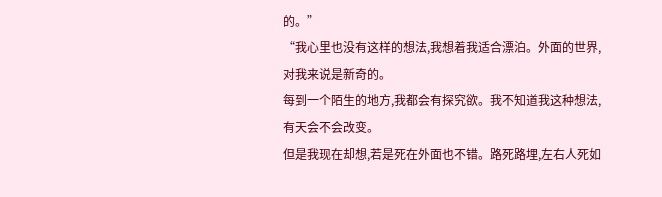的。”
“我心里也没有这样的想法,我想着我适合漂泊。外面的世界,对我来说是新奇的。
每到一个陌生的地方,我都会有探究欲。我不知道我这种想法,有天会不会改变。
但是我现在却想,若是死在外面也不错。路死路埋,左右人死如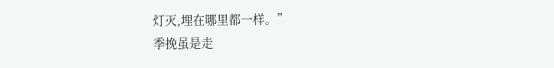灯灭,埋在哪里都一样。”
季挽虽是走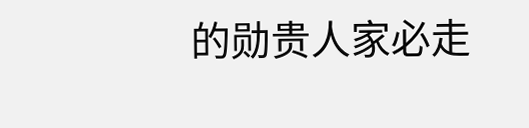的勋贵人家必走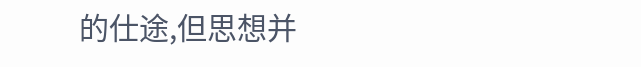的仕途,但思想并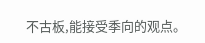不古板,能接受季向的观点。